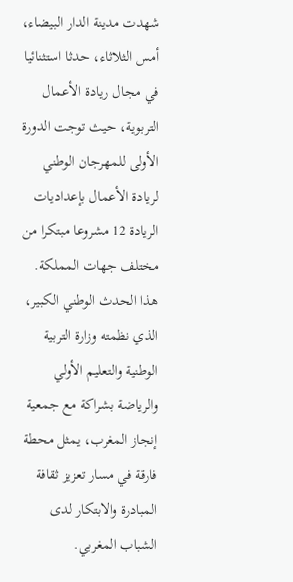شهدت مدينة الدار البيضاء، أمس الثلاثاء، حدثا استثنائيا في مجال ريادة الأعمال التربوية، حيث توجت الدورة الأولى للمهرجان الوطني لريادة الأعمال بإعداديات الريادة 12 مشروعا مبتكرا من مختلف جهات المملكة. هذا الحدث الوطني الكبير، الذي نظمته وزارة التربية الوطنية والتعليم الأولي والرياضة بشراكة مع جمعية إنجاز المغرب، يمثل محطة فارقة في مسار تعزيز ثقافة المبادرة والابتكار لدى الشباب المغربي.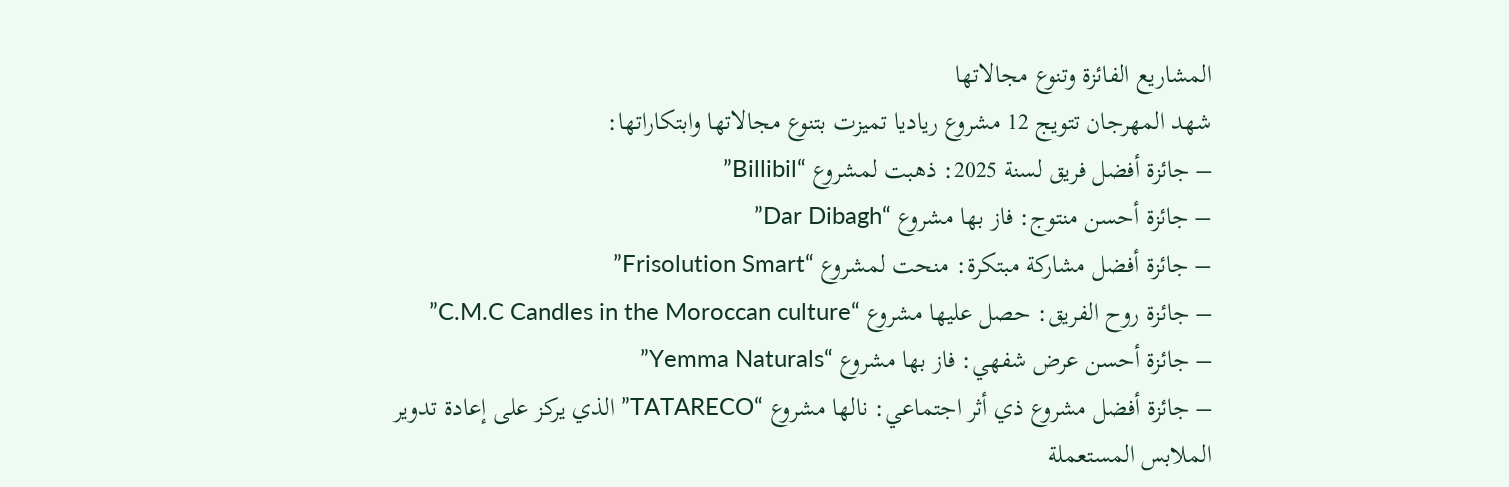المشاريع الفائزة وتنوع مجالاتها
شهد المهرجان تتويج 12 مشروع رياديا تميزت بتنوع مجالاتها وابتكاراتها:
– جائزة أفضل فريق لسنة 2025: ذهبت لمشروع “Billibil”
– جائزة أحسن منتوج: فاز بها مشروع “Dar Dibagh”
– جائزة أفضل مشاركة مبتكرة: منحت لمشروع “Frisolution Smart”
– جائزة روح الفريق: حصل عليها مشروع “C.M.C Candles in the Moroccan culture”
– جائزة أحسن عرض شفهي: فاز بها مشروع “Yemma Naturals”
– جائزة أفضل مشروع ذي أثر اجتماعي: نالها مشروع “TATARECO” الذي يركز على إعادة تدوير الملابس المستعملة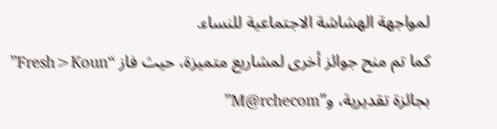لمواجهة الهشاشة الاجتماعية للنساء.
كما تم منح جوائز أخرى لمشاريع متميزة، حيث فاز “Fresh>Koun” بجائزة تقديرية، و”M@rchecom”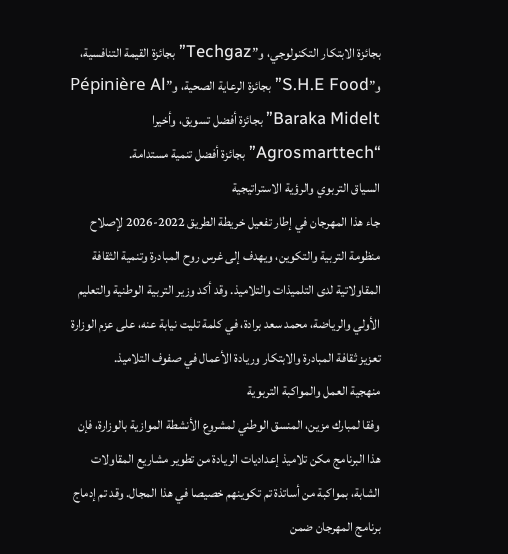بجائزة الابتكار التكنولوجي، و”Techgaz” بجائزة القيمة التنافسية، و”S.H.E Food” بجائزة الرعاية الصحية، و”Pépinière Al Baraka Midelt” بجائزة أفضل تسويق، وأخيرا “Agrosmarttech” بجائزة أفضل تنمية مستدامة.
السياق التربوي والرؤية الاستراتيجية
جاء هذا المهرجان في إطار تفعيل خريطة الطريق 2022-2026 لإصلاح منظومة التربية والتكوين، ويهدف إلى غرس روح المبادرة وتنمية الثقافة المقاولاتية لدى التلميذات والتلاميذ. وقد أكد وزير التربية الوطنية والتعليم الأولي والرياضة، محمد سعد برادة، في كلمة تليت نيابة عنه، على عزم الوزارة تعزيز ثقافة المبادرة والابتكار وريادة الأعمال في صفوف التلاميذ.
منهجية العمل والمواكبة التربوية
وفقا لمبارك مزين، المنسق الوطني لمشروع الأنشطة الموازية بالوزارة، فإن هذا البرنامج مكن تلاميذ إعداديات الريادة من تطوير مشاريع المقاولات الشابة، بمواكبة من أساتذة تم تكوينهم خصيصا في هذا المجال. وقد تم إدماج برنامج المهرجان ضمن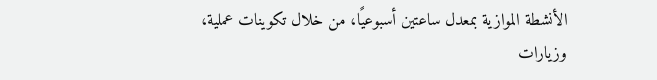الأنشطة الموازية بمعدل ساعتين أسبوعيًا، من خلال تكوينات عملية، وزيارات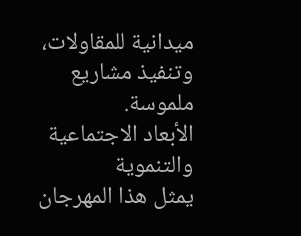ميدانية للمقاولات، وتنفيذ مشاريع ملموسة.
الأبعاد الاجتماعية والتنموية
يمثل هذا المهرجان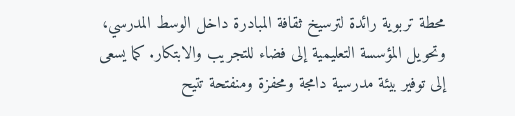محطة تربوية رائدة لترسيخ ثقافة المبادرة داخل الوسط المدرسي، وتحويل المؤسسة التعليمية إلى فضاء للتجريب والابتكار. كما يسعى إلى توفير بيئة مدرسية دامجة ومحفزة ومنفتحة تتيح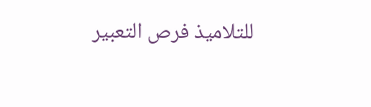للتلاميذ فرص التعبير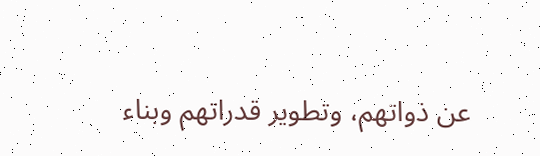عن ذواتهم، وتطوير قدراتهم وبناء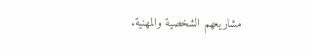مشاريعهم الشخصية والمهنية.